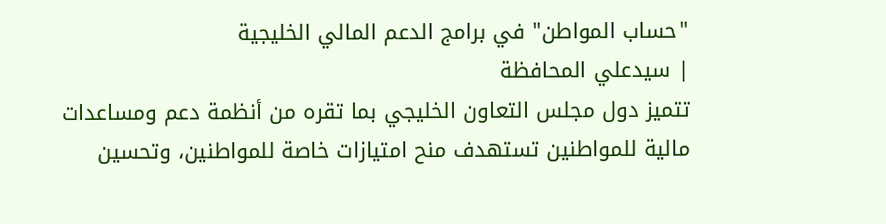"حساب المواطن" في برامج الدعم المالي الخليجية
| سيدعلي المحافظة
تتميز دول مجلس التعاون الخليجي بما تقره من أنظمة دعم ومساعدات مالية للمواطنين تستهدف منح امتيازات خاصة للمواطنين، وتحسين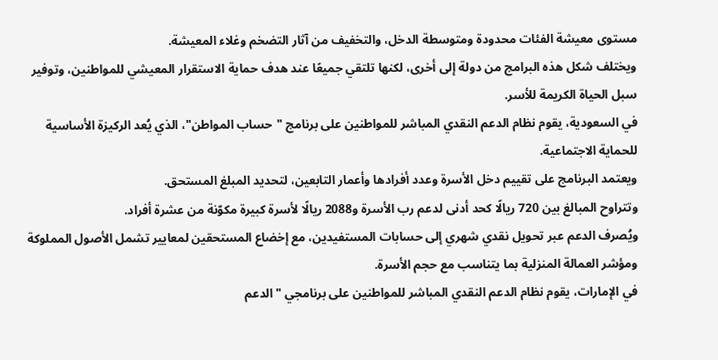مستوى معيشة الفئات محدودة ومتوسطة الدخل، والتخفيف من آثار التضخم وغلاء المعيشة.
ويختلف شكل هذه البرامج من دولة إلى أخرى، لكنها تلتقي جميعًا عند هدف حماية الاستقرار المعيشي للمواطنين، وتوفير سبل الحياة الكريمة للأسر.
في السعودية، يقوم نظام الدعم النقدي المباشر للمواطنين على برنامج "حساب المواطن"، الذي يُعد الركيزة الأساسية للحماية الاجتماعية.
ويعتمد البرنامج على تقييم دخل الأسرة وعدد أفرادها وأعمار التابعين، لتحديد المبلغ المستحق.
وتتراوح المبالغ بين 720 ريالًا كحد أدنى لدعم رب الأسرة و2088 ريالًا لأسرة كبيرة مكوّنة من عشرة أفراد.
ويُصرف الدعم عبر تحويل نقدي شهري إلى حسابات المستفيدين، مع إخضاع المستحقين لمعايير تشمل الأصول المملوكة ومؤشر العمالة المنزلية بما يتناسب مع حجم الأسرة.
في الإمارات، يقوم نظام الدعم النقدي المباشر للمواطنين على برنامجي "الدعم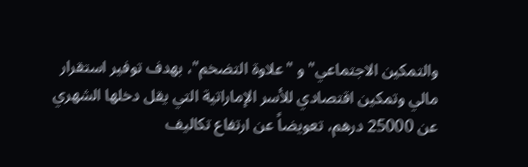والتمكين الاجتماعي" و "علاوة التضخم"، بهدف توفير استقرار مالي وتمكين اقتصادي للأسر الإماراتية التي يقل دخلها الشهري عن 25000 درهم، تعويضاً عن ارتفاع تكاليف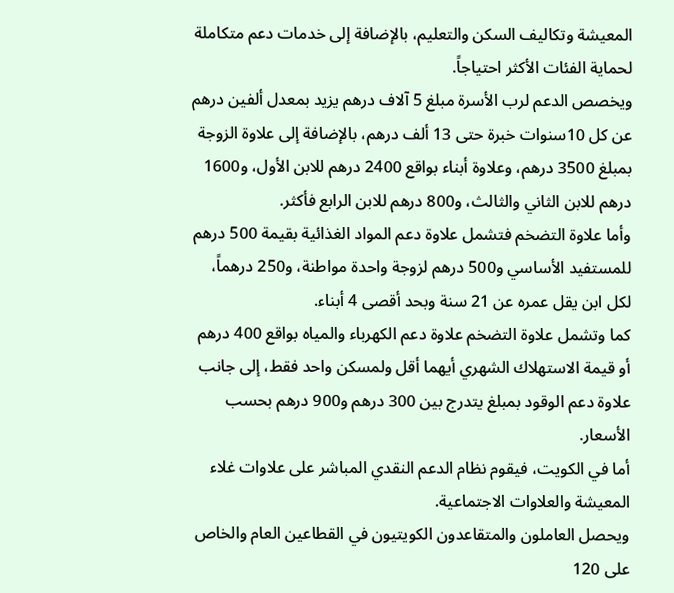المعيشة وتكاليف السكن والتعليم، بالإضافة إلى خدمات دعم متكاملة لحماية الفئات الأكثر احتياجاً.
ويخصص الدعم لرب الأسرة مبلغ 5 آلاف درهم يزيد بمعدل ألفين درهم عن كل 10سنوات خبرة حتى 13 ألف درهم، بالإضافة إلى علاوة الزوجة بمبلغ 3500 درهم، وعلاوة أبناء بواقع 2400 درهم للابن الأول، و1600 درهم للابن الثاني والثالث، و800 درهم للابن الرابع فأكثر.
وأما علاوة التضخم فتشمل علاوة دعم المواد الغذائية بقيمة 500 درهم للمستفيد الأساسي و500 درهم لزوجة واحدة مواطنة، و250 درهماً، لكل ابن يقل عمره عن 21 سنة وبحد أقصى 4 أبناء.
كما وتشمل علاوة التضخم علاوة دعم الكهرباء والمياه بواقع 400 درهم أو قيمة الاستهلاك الشهري أيهما أقل ولمسكن واحد فقط، إلى جانب علاوة دعم الوقود بمبلغ يتدرج بين 300 درهم و900 درهم بحسب الأسعار.
أما في الكويت، فيقوم نظام الدعم النقدي المباشر على علاوات غلاء المعيشة والعلاوات الاجتماعية.
ويحصل العاملون والمتقاعدون الكويتيون في القطاعين العام والخاص على 120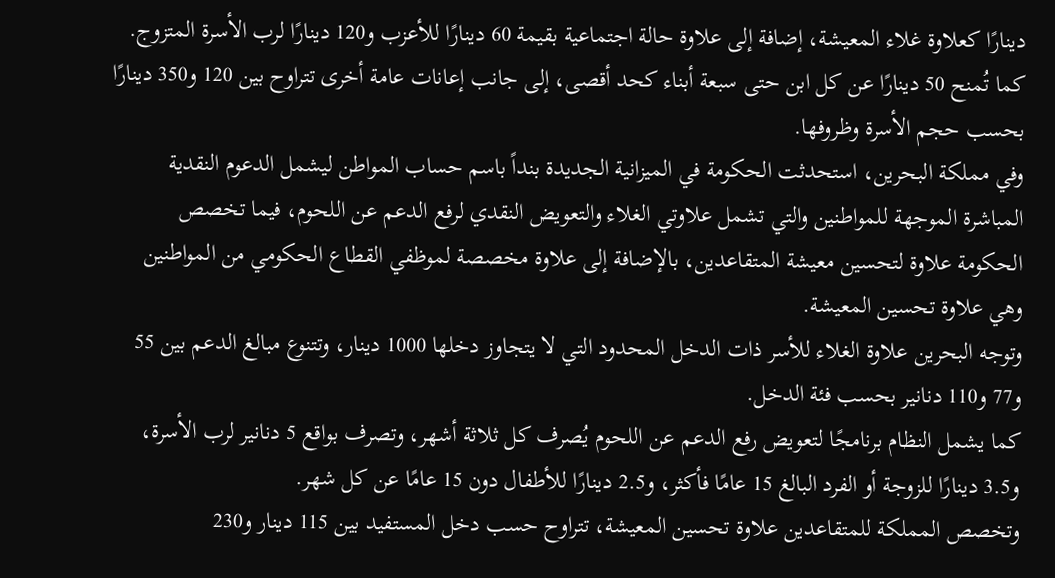دينارًا كعلاوة غلاء المعيشة، إضافة إلى علاوة حالة اجتماعية بقيمة 60 دينارًا للأعزب و120 دينارًا لرب الأسرة المتزوج.
كما تُمنح 50 دينارًا عن كل ابن حتى سبعة أبناء كحد أقصى، إلى جانب إعانات عامة أخرى تتراوح بين 120 و350 دينارًا بحسب حجم الأسرة وظروفها.
وفي مملكة البحرين، استحدثت الحكومة في الميزانية الجديدة بنداً باسم حساب المواطن ليشمل الدعوم النقدية المباشرة الموجهة للمواطنين والتي تشمل علاوتي الغلاء والتعويض النقدي لرفع الدعم عن اللحوم، فيما تخصص الحكومة علاوة لتحسين معيشة المتقاعدين، بالإضافة إلى علاوة مخصصة لموظفي القطاع الحكومي من المواطنين وهي علاوة تحسين المعيشة.
وتوجه البحرين علاوة الغلاء للأسر ذات الدخل المحدود التي لا يتجاوز دخلها 1000 دينار، وتتنوع مبالغ الدعم بين 55 و77 و110 دنانير بحسب فئة الدخل.
كما يشمل النظام برنامجًا لتعويض رفع الدعم عن اللحوم يُصرف كل ثلاثة أشهر، وتصرف بواقع 5 دنانير لرب الأسرة، و3.5 دينارًا للزوجة أو الفرد البالغ 15 عامًا فأكثر، و2.5 دينارًا للأطفال دون 15 عامًا عن كل شهر.
وتخصص المملكة للمتقاعدين علاوة تحسين المعيشة، تتراوح حسب دخل المستفيد بين 115 دينار و230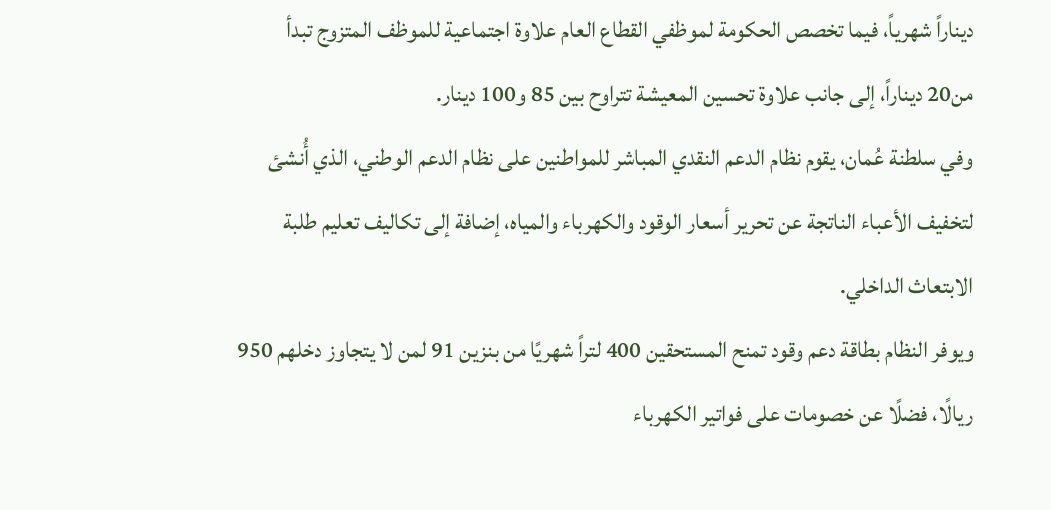ديناراً شهرياً، فيما تخصص الحكومة لموظفي القطاع العام علاوة اجتماعية للموظف المتزوج تبدأ من20 ديناراً، إلى جانب علاوة تحسين المعيشة تتراوح بين 85 و100 دينار.
وفي سلطنة عُمان، يقوم نظام الدعم النقدي المباشر للمواطنين على نظام الدعم الوطني، الذي أُنشئ لتخفيف الأعباء الناتجة عن تحرير أسعار الوقود والكهرباء والمياه، إضافة إلى تكاليف تعليم طلبة الابتعاث الداخلي.
ويوفر النظام بطاقة دعم وقود تمنح المستحقين 400 لتراً شهريًا من بنزين 91 لمن لا يتجاوز دخلهم 950 ريالًا، فضلًا عن خصومات على فواتير الكهرباء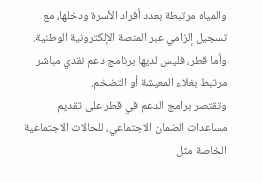والمياه مرتبطة بعدد أفراد الأسرة ودخلها، مع تسجيل إلزامي عبر المنصة الإلكترونية الوطنية.
وأما قطر، فليس لديها برنامج دعم نقدي مباشر مرتبط بغلاء المعيشة أو التضخم.
وتقتصر برامج الدعم في قطر على تقديم مساعدات الضمان الاجتماعي، للحالات الاجتماعية الخاصة مثل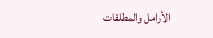الأرامل والمطلقات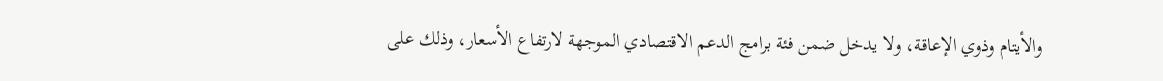والأيتام وذوي الإعاقة، ولا يدخل ضمن فئة برامج الدعم الاقتصادي الموجهة لارتفاع الأسعار، وذلك على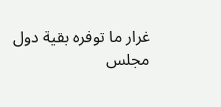غرار ما توفره بقية دول مجلس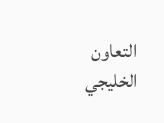التعاون الخليجي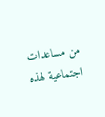من مساعدات اجتماعية لهذه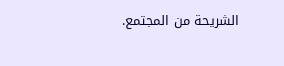الشريحة من المجتمع.